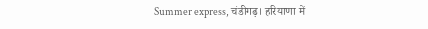Summer express, चंडीगढ़। हरियाणा में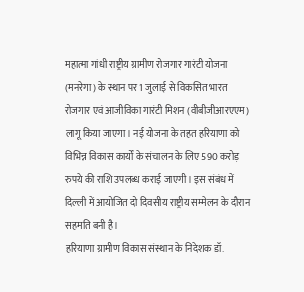महात्मा गांधी राष्ट्रीय ग्रामीण रोजगार गारंटी योजना (मनरेगा) के स्थान पर 1 जुलाई से विकसित भारत रोजगार एवं आजीविका गारंटी मिशन (वीबीजीआरएएम) लागू किया जाएगा। नई योजना के तहत हरियाणा को विभिन्न विकास कार्यों के संचालन के लिए 590 करोड़ रुपये की राशि उपलब्ध कराई जाएगी। इस संबंध में दिल्ली में आयोजित दो दिवसीय राष्ट्रीय सम्मेलन के दौरान सहमति बनी है।
हरियाणा ग्रामीण विकास संस्थान के निदेशक डॉ.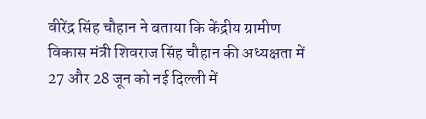वीरेंद्र सिंह चौहान ने बताया कि केंद्रीय ग्रामीण विकास मंत्री शिवराज सिंह चौहान की अध्यक्षता में 27 और 28 जून को नई दिल्ली में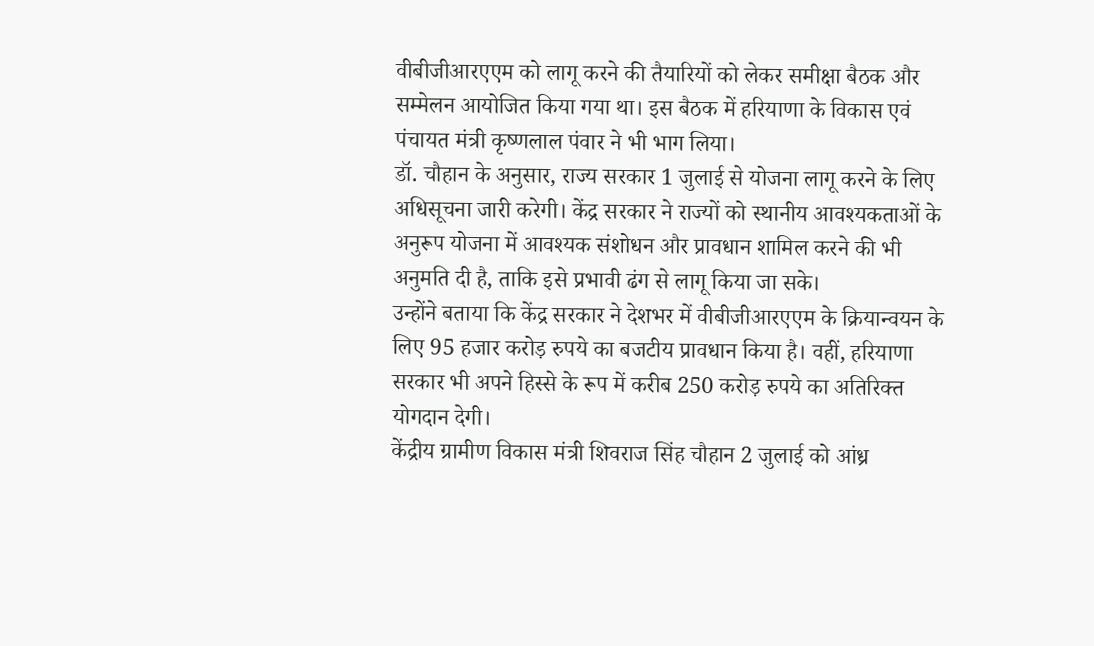वीबीजीआरएएम को लागू करने की तैयारियों को लेकर समीक्षा बैठक और सम्मेलन आयोजित किया गया था। इस बैठक में हरियाणा के विकास एवं पंचायत मंत्री कृष्णलाल पंवार ने भी भाग लिया।
डॉ. चौहान के अनुसार, राज्य सरकार 1 जुलाई से योजना लागू करने के लिए अधिसूचना जारी करेगी। केंद्र सरकार ने राज्यों को स्थानीय आवश्यकताओं के अनुरूप योजना में आवश्यक संशोधन और प्रावधान शामिल करने की भी अनुमति दी है, ताकि इसे प्रभावी ढंग से लागू किया जा सके।
उन्होंने बताया कि केंद्र सरकार ने देशभर में वीबीजीआरएएम के क्रियान्वयन के लिए 95 हजार करोड़ रुपये का बजटीय प्रावधान किया है। वहीं, हरियाणा सरकार भी अपने हिस्से के रूप में करीब 250 करोड़ रुपये का अतिरिक्त योगदान देगी।
केंद्रीय ग्रामीण विकास मंत्री शिवराज सिंह चौहान 2 जुलाई को आंध्र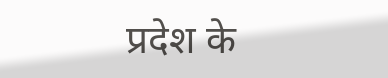प्रदेश के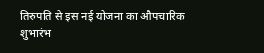तिरुपति से इस नई योजना का औपचारिक शुभारंभ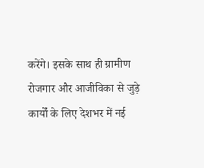करेंगे। इसके साथ ही ग्रामीण रोजगार और आजीविका से जुड़े कार्यों के लिए देशभर में नई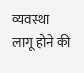व्यवस्था लागू होने की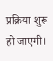प्रक्रिया शुरू हो जाएगी।